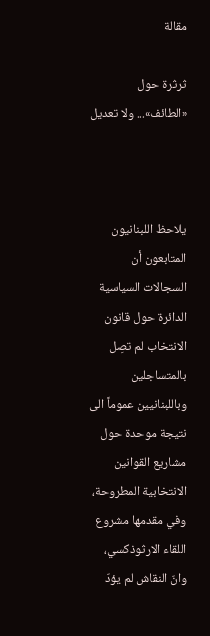مقالة

ثرثرة حول «الطائف»... ولا تعديل



يلاحظ اللبنانيون المتابعون أن السجالات السياسية الدائرة حول قانون الانتخاب لم تصِل بالمتساجلين وباللبنانيين عموماً الى نتيجة موحدة حول مشاريع القوانين الانتخابية المطروحة، وفي مقدمها مشروع اللقاء الارثوذكسي، وانّ النقاش لم يؤدّ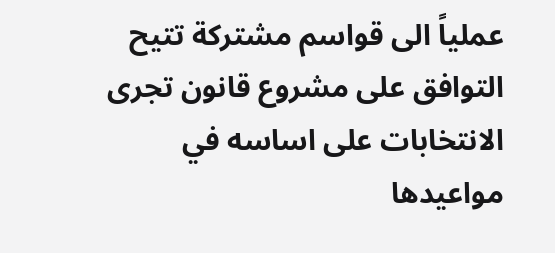عملياً الى قواسم مشتركة تتيح التوافق على مشروع قانون تجرى الانتخابات على اساسه في مواعيدها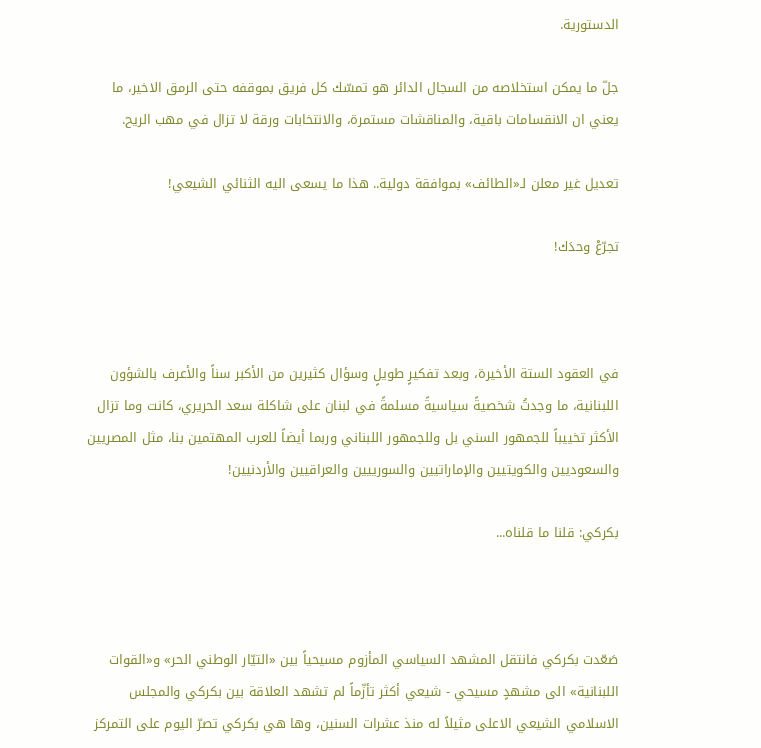الدستورية.

جلّ ما يمكن استخلاصه من السجال الدائر هو تمسّك كل فريق بموقفه حتى الرمق الاخير، ما يعني ان الانقسامات باقية، والمناقشات مستمرة، والانتخابات ورقة لا تزال في مهب الريح.

تعديل غير معلن لـ«الطائف» بموافقة دولية.. هذا ما يسعى اليه الثنائي الشيعي!

تجرّعْ وحدَك!



في العقود الستة الأخيرة، وبعد تفكيرٍ طويلٍ وسؤال كثيرين من الأكبر سناً والأعرف بالشؤون اللبنانية، ما وجدتُ شخصيةً سياسيةً مسلمةً في لبنان على شاكلة سعد الحريري، كانت وما تزال الأكثر تخييباً للجمهور السني بل وللجمهور اللبناني وربما أيضاً للعرب المهتمين بنا، مثل المصريين والسعوديين والكويتيين والإماراتيين والسورييين والعراقيين والأردنيين!

بكركي: قلنا ما قلناه...



صَعّدت بكركي فانتقل المشهد السياسي المأزوم مسيحياً بين «التيّار الوطني الحر» و«القوات اللبنانية» الى مشهدٍ مسيحي - شيعي أكثر تأزّماً لم تشهد العلاقة بين بكركي والمجلس الاسلامي الشيعي الاعلى مثيلاً له منذ عشرات السنين، وها هي بكركي تصرّ اليوم على التمركز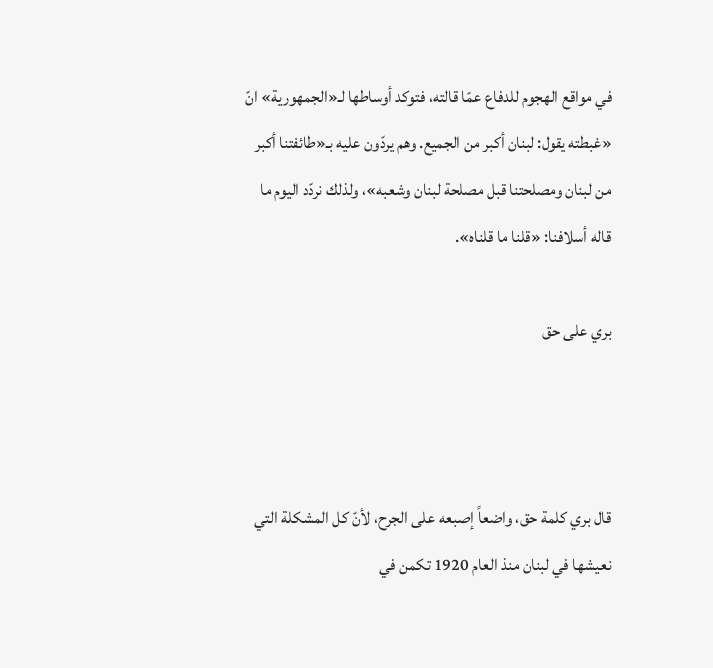في مواقع الهجوم للدفاع عمّا قالته، فتوكد أوساطها لـ«الجمهورية» انّ «غبطته يقول: لبنان أكبر من الجميع. وهم يردّون عليه بـ«طائفتنا أكبر من لبنان ومصلحتنا قبل مصلحة لبنان وشعبه»، ولذلك نردّد اليوم ما قاله أسلافنا: «قلنا ما قلناه».

بري على حق



قال بري كلمة حق، واضعاً إصبعه على الجرح، لأنّ كل المشكلة التي نعيشها في لبنان منذ العام 1920 تكمن في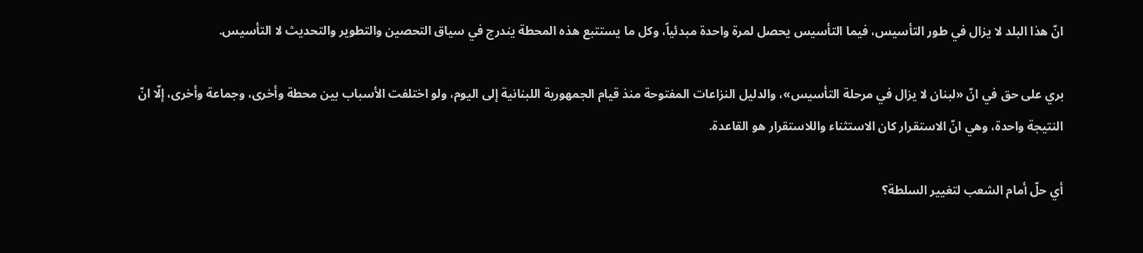انّ هذا البلد لا يزال في طور التأسيس، فيما التأسيس يحصل لمرة واحدة مبدئياً، وكل ما يستتبع هذه المحطة يندرج في سياق التحصين والتطوير والتحديث لا التأسيس.

بري على حق في انّ «لبنان لا يزال في مرحلة التأسيس»، والدليل النزاعات المفتوحة منذ قيام الجمهورية اللبنانية إلى اليوم، ولو اختلفت الأسباب بين محطة وأخرى، وجماعة وأخرى، إلّا انّ النتيجة واحدة، وهي انّ الاستقرار كان الاستثناء واللاستقرار هو القاعدة.

أي حلّ أمام الشعب لتغيير السلطة؟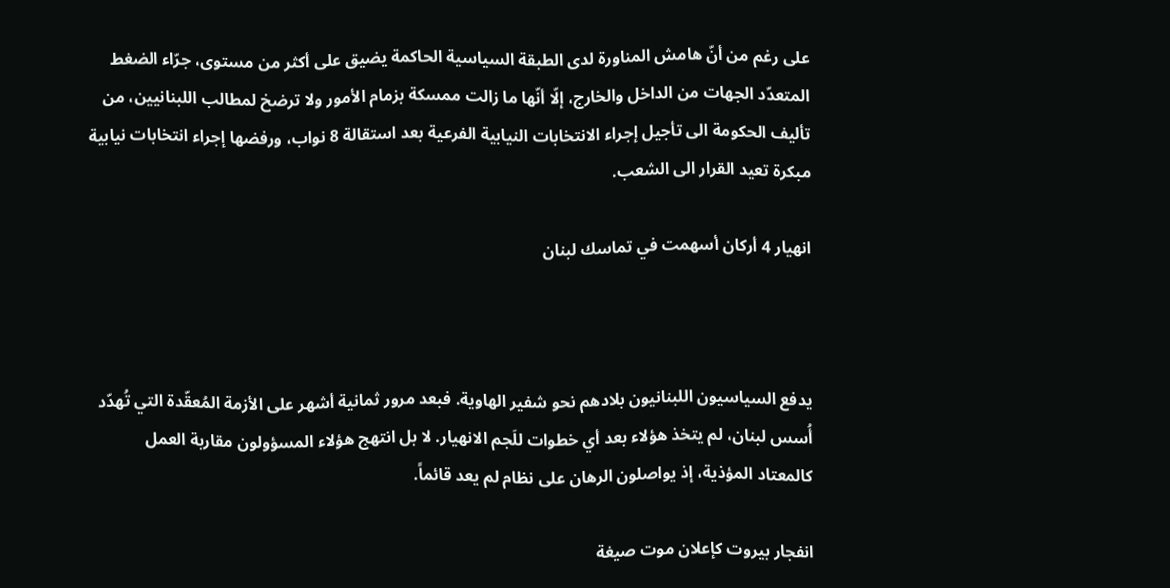على رغم من أنّ هامش المناورة لدى الطبقة السياسية الحاكمة يضيق على أكثر من مستوى، جرّاء الضغط المتعدّد الجهات من الداخل والخارج، إلّا أنّها ما زالت ممسكة بزمام الأمور ولا ترضخ لمطالب اللبنانيين، من تأليف الحكومة الى تأجيل إجراء الانتخابات النيابية الفرعية بعد استقالة 8 نواب، ورفضها إجراء انتخابات نيابية مبكرة تعيد القرار الى الشعب.

انهيار 4 أركان أسهمت في تماسك لبنان



يدفع السياسيون اللبنانيون بلادهم نحو شفير الهاوية. فبعد مرور ثمانية أشهر على الأزمة المُعقّدة التي تُهدّد أُسس لبنان، لم يتخذ هؤلاء بعد أي خطوات للَجم الانهيار. لا بل انتهج هؤلاء المسؤولون مقاربة العمل كالمعتاد المؤذية، إذ يواصلون الرهان على نظام لم يعد قائماً.

انفجار بيروت كإعلان موت صيغة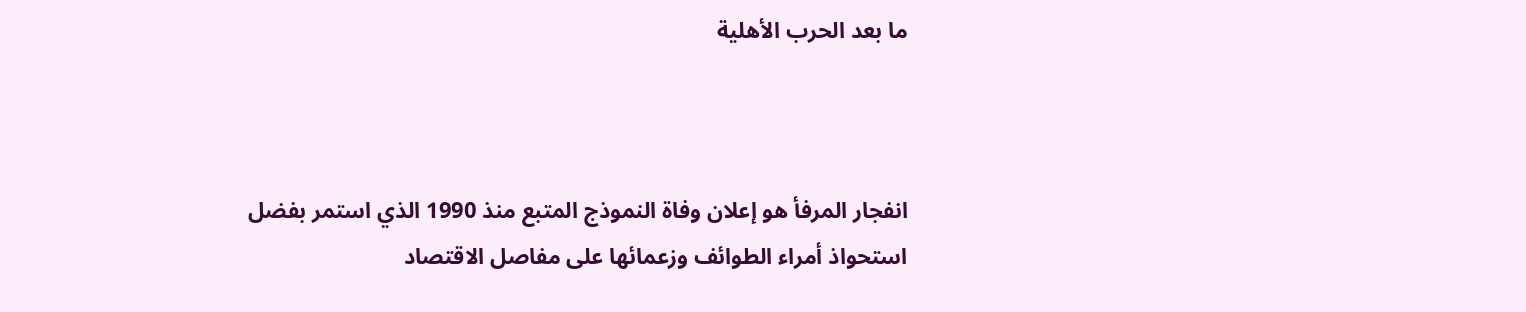ما بعد الحرب الأهلية



انفجار المرفأ هو إعلان وفاة النموذج المتبع منذ 1990 الذي استمر بفضل استحواذ أمراء الطوائف وزعمائها على مفاصل الاقتصاد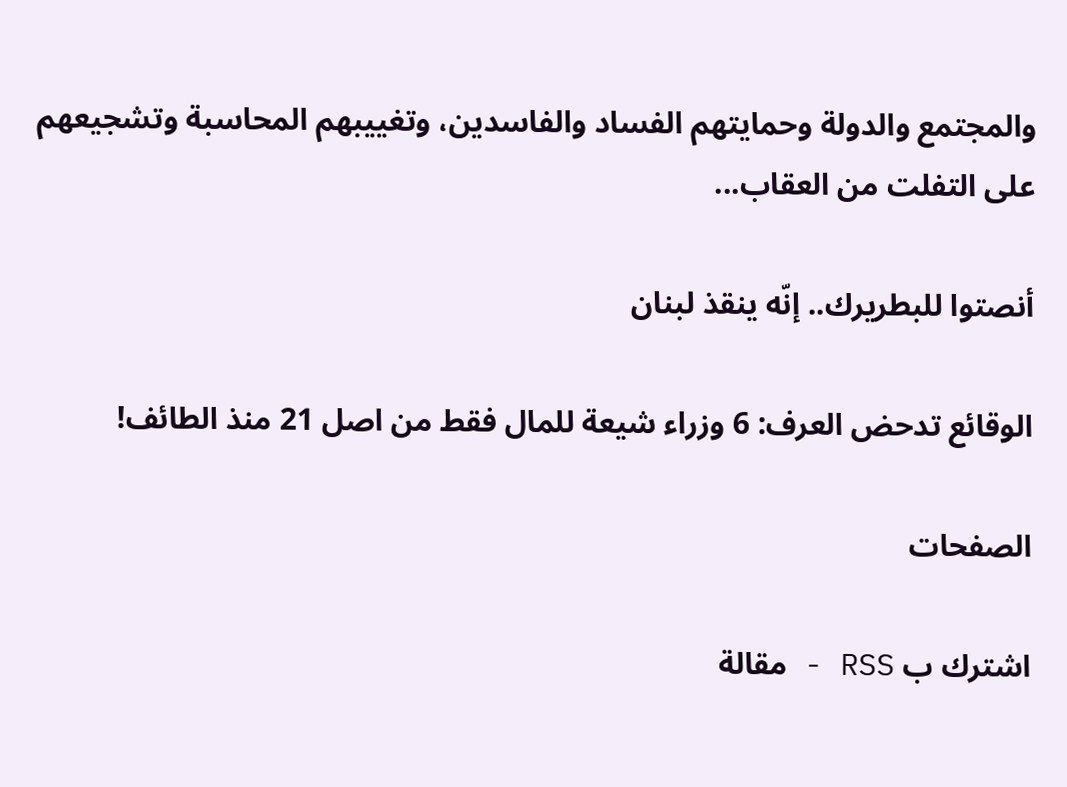والمجتمع والدولة وحمايتهم الفساد والفاسدين، وتغييبهم المحاسبة وتشجيعهم على التفلت من العقاب...

أنصتوا للبطريرك.. إنّه ينقذ لبنان

الوقائع تدحض العرف: 6 وزراء شيعة للمال فقط من اصل 21 منذ الطائف!

الصفحات

اشترك ب RSS - مقالة